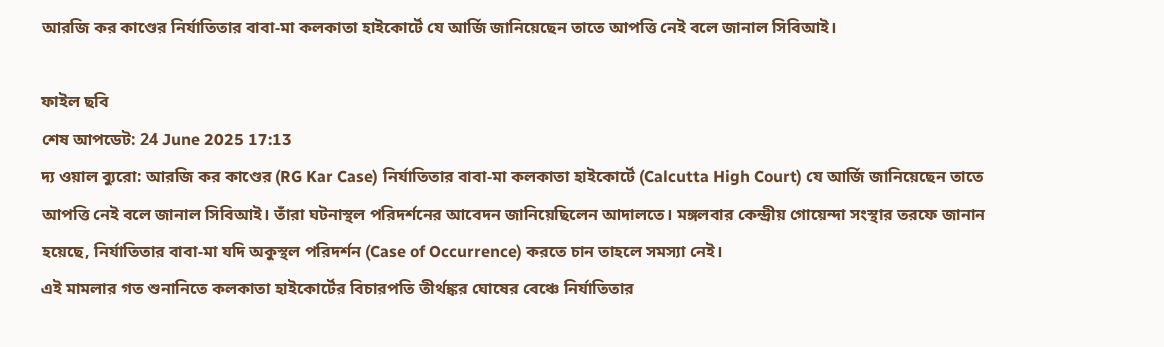আরজি কর কাণ্ডের নির্যাতিতার বাবা-মা কলকাতা হাইকোর্টে যে আর্জি জানিয়েছেন তাতে আপত্তি নেই বলে জানাল সিবিআই।

ফাইল ছবি
শেষ আপডেট: 24 June 2025 17:13
দ্য ওয়াল ব্যুরো: আরজি কর কাণ্ডের (RG Kar Case) নির্যাতিতার বাবা-মা কলকাতা হাইকোর্টে (Calcutta High Court) যে আর্জি জানিয়েছেন তাতে আপত্তি নেই বলে জানাল সিবিআই। তাঁরা ঘটনাস্থল পরিদর্শনের আবেদন জানিয়েছিলেন আদালতে। মঙ্গলবার কেন্দ্রীয় গোয়েন্দা সংস্থার তরফে জানান হয়েছে, নির্যাতিতার বাবা-মা যদি অকুস্থল পরিদর্শন (Case of Occurrence) করতে চান তাহলে সমস্যা নেই।
এই মামলার গত শুনানিতে কলকাতা হাইকোর্টের বিচারপতি তীর্থঙ্কর ঘোষের বেঞ্চে নির্যাতিতার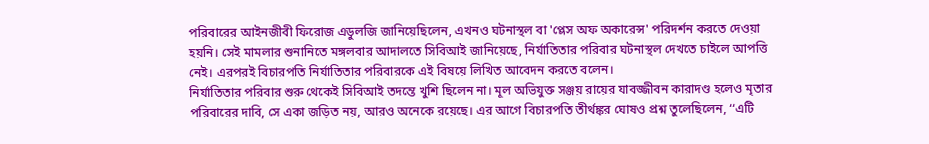পরিবারের আইনজীবী ফিরোজ এডুলজি জানিয়েছিলেন, এখনও ঘটনাস্থল বা 'প্লেস অফ অকারেন্স' পরিদর্শন করতে দেওয়া হয়নি। সেই মামলার শুনানিতে মঙ্গলবার আদালতে সিবিআই জানিয়েছে, নির্যাতিতার পরিবার ঘটনাস্থল দেখতে চাইলে আপত্তি নেই। এরপরই বিচারপতি নির্যাতিতার পরিবারকে এই বিষয়ে লিখিত আবেদন করতে বলেন।
নির্যাতিতার পরিবার শুরু থেকেই সিবিআই তদন্তে খুশি ছিলেন না। মূল অভিযুক্ত সঞ্জয় রায়ের যাবজ্জীবন কারাদণ্ড হলেও মৃতার পরিবারের দাবি, সে একা জড়িত নয়, আরও অনেকে রয়েছে। এর আগে বিচারপতি তীর্থঙ্কর ঘোষও প্রশ্ন তুলেছিলেন, ‘‘এটি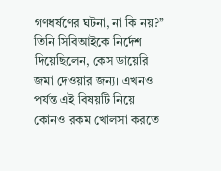গণধর্ষণের ঘটনা, না কি নয়?’’ তিনি সিবিআইকে নির্দেশ দিয়েছিলেন, কেস ডায়েরি জমা দেওয়ার জন্য। এখনও পর্যন্ত এই বিষয়টি নিয়ে কোনও রকম খোলসা করতে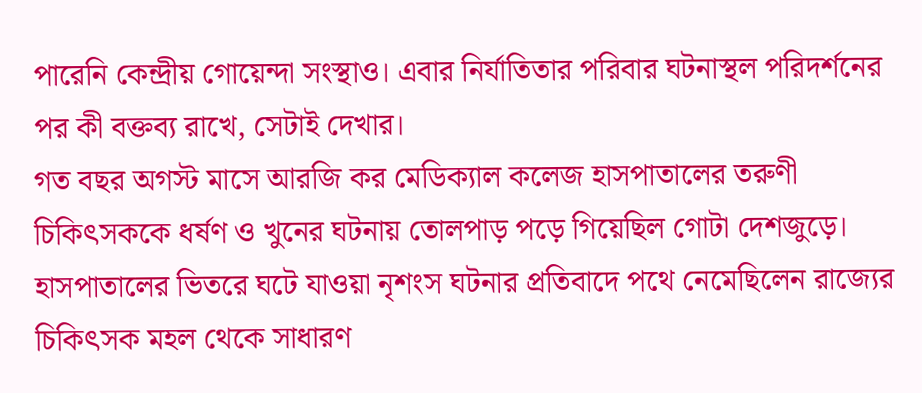পারেনি কেন্দ্রীয় গোয়েন্দা সংস্থাও। এবার নির্যাতিতার পরিবার ঘটনাস্থল পরিদর্শনের পর কী বক্তব্য রাখে, সেটাই দেখার।
গত বছর অগস্ট মাসে আরজি কর মেডিক্যাল কলেজ হাসপাতালের তরুণী চিকিৎসককে ধর্ষণ ও খুনের ঘটনায় তোলপাড় পড়ে গিয়েছিল গোটা দেশজুড়ে। হাসপাতালের ভিতরে ঘটে যাওয়া নৃশংস ঘটনার প্রতিবাদে পথে নেমেছিলেন রাজ্যের চিকিৎসক মহল থেকে সাধারণ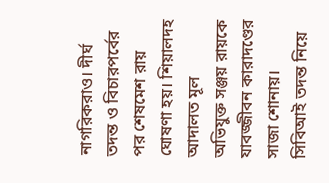নাগরিকরাও। দীর্ঘ তদন্ত ও বিচারপর্বের পর শেষমেশ রায় ঘোষণা হয়। শিয়ালদহ আদালত মূল অভিযুক্ত সঞ্জয় রায়কে যাবজ্জীবন কারাদণ্ডের সাজা শোনায়।
সিবিআই তদন্ত নিয়ে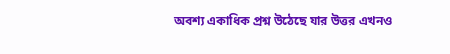অবশ্য একাধিক প্রশ্ন উঠেছে যার উত্তর এখনও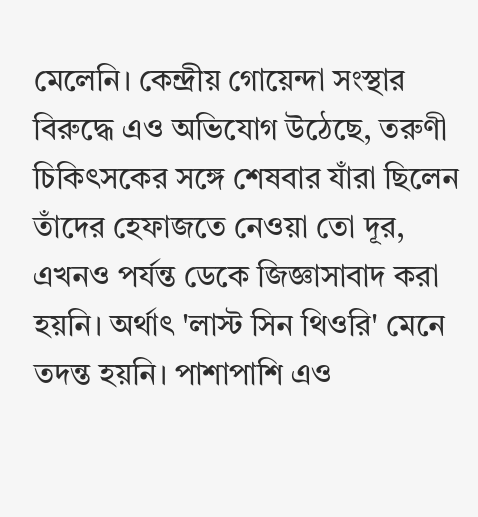মেলেনি। কেন্দ্রীয় গোয়েন্দা সংস্থার বিরুদ্ধে এও অভিযোগ উঠেছে, তরুণী চিকিৎসকের সঙ্গে শেষবার যাঁরা ছিলেন তাঁদের হেফাজতে নেওয়া তো দূর, এখনও পর্যন্ত ডেকে জিজ্ঞাসাবাদ করা হয়নি। অর্থাৎ 'লাস্ট সিন থিওরি' মেনে তদন্ত হয়নি। পাশাপাশি এও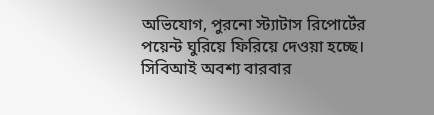অভিযোগ, পুরনো স্ট্যাটাস রিপোর্টের পয়েন্ট ঘুরিয়ে ফিরিয়ে দেওয়া হচ্ছে। সিবিআই অবশ্য বারবার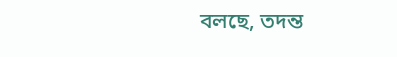বলছে, তদন্ত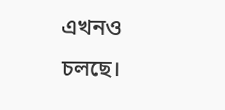এখনও চলছে।